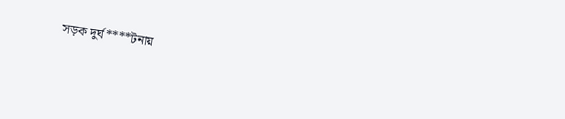সড়ক দুর্ঘ****টনায়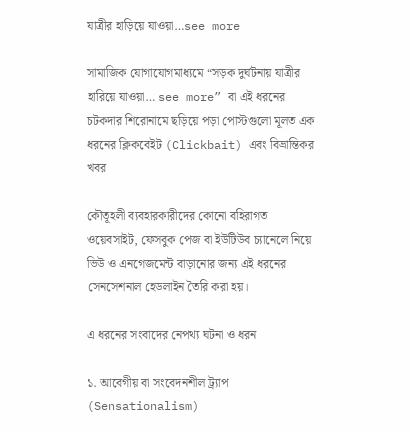যাত্রীর হাড়িয়ে যাওয়া…see more

সামাজিক যোগাযোগমাধ্যমে “সড়ক দুর্ঘটনায় যাত্রীর হারিয়ে যাওয়া… see more” বা এই ধরনের চটকদার শিরোনামে ছড়িয়ে পড়া পোস্টগুলো মূলত এক ধরনের ক্লিকবেইট (Clickbait) এবং বিভ্রান্তিকর খবর

কৌতূহলী ব্যবহারকারীদের কোনো বহিরাগত ওয়েবসাইট, ফেসবুক পেজ বা ইউটিউব চ্যানেলে নিয়ে ভিউ ও এনগেজমেন্ট বাড়ানোর জন্য এই ধরনের সেনসেশনাল হেডলাইন তৈরি করা হয়।

এ ধরনের সংবাদের নেপথ্য ঘটনা ও ধরন

১. আবেগীয় বা সংবেদনশীল ট্র্যাপ (Sensationalism)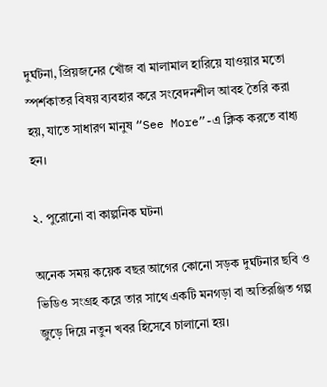দুর্ঘটনা, প্রিয়জনের খোঁজ বা মালামাল হারিয়ে যাওয়ার মতো স্পর্শকাতর বিষয় ব্যবহার করে সংবেদনশীল আবহ তৈরি করা হয়, যাতে সাধারণ মানুষ “See More”-এ ক্লিক করতে বাধ্য হন।

২. পুরোনো বা কাল্পনিক ঘটনা

অনেক সময় কয়েক বছর আগের কোনো সড়ক দুর্ঘটনার ছবি ও ভিডিও সংগ্রহ করে তার সাথে একটি মনগড়া বা অতিরঞ্জিত গল্প জুড়ে দিয়ে নতুন খবর হিসেবে চালানো হয়।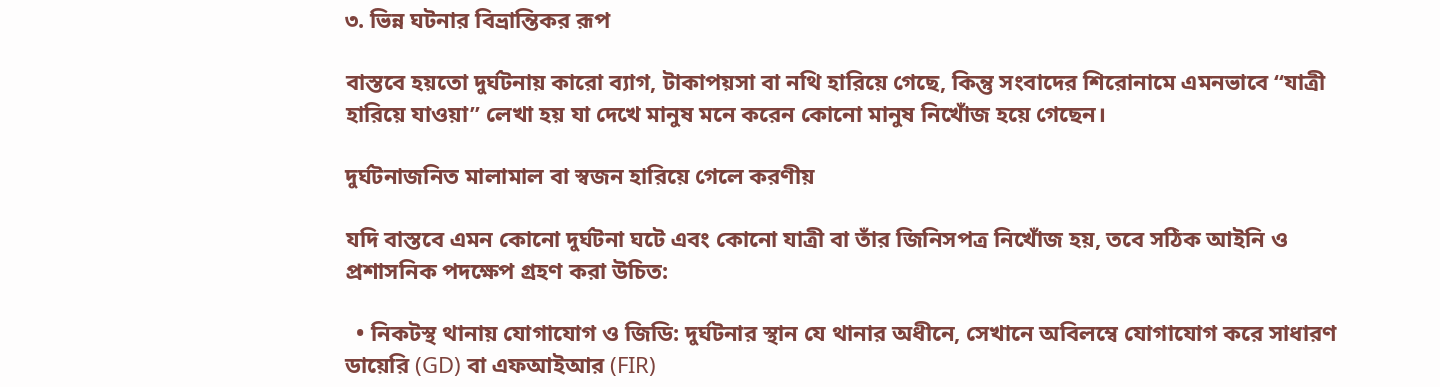৩. ভিন্ন ঘটনার বিভ্রান্তিকর রূপ

বাস্তবে হয়তো দুর্ঘটনায় কারো ব্যাগ, টাকাপয়সা বা নথি হারিয়ে গেছে, কিন্তু সংবাদের শিরোনামে এমনভাবে “যাত্রী হারিয়ে যাওয়া” লেখা হয় যা দেখে মানুষ মনে করেন কোনো মানুষ নিখোঁজ হয়ে গেছেন।

দুর্ঘটনাজনিত মালামাল বা স্বজন হারিয়ে গেলে করণীয়

যদি বাস্তবে এমন কোনো দুর্ঘটনা ঘটে এবং কোনো যাত্রী বা তাঁর জিনিসপত্র নিখোঁজ হয়, তবে সঠিক আইনি ও প্রশাসনিক পদক্ষেপ গ্রহণ করা উচিত:

  • নিকটস্থ থানায় যোগাযোগ ও জিডি: দুর্ঘটনার স্থান যে থানার অধীনে, সেখানে অবিলম্বে যোগাযোগ করে সাধারণ ডায়েরি (GD) বা এফআইআর (FIR)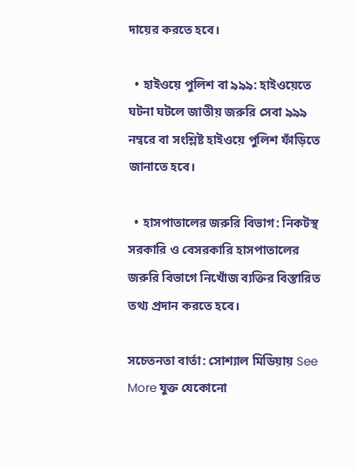দায়ের করতে হবে।

  • হাইওয়ে পুলিশ বা ৯৯৯: হাইওয়েতে ঘটনা ঘটলে জাতীয় জরুরি সেবা ৯৯৯ নম্বরে বা সংশ্লিষ্ট হাইওয়ে পুলিশ ফাঁড়িতে জানাতে হবে।

  • হাসপাতালের জরুরি বিভাগ: নিকটস্থ সরকারি ও বেসরকারি হাসপাতালের জরুরি বিভাগে নিখোঁজ ব্যক্তির বিস্তারিত তথ্য প্রদান করতে হবে।

সচেতনতা বার্তা: সোশ্যাল মিডিয়ায় See More যুক্ত যেকোনো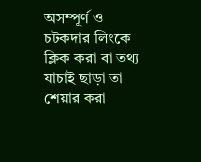অসম্পূর্ণ ও চটকদার লিংকে ক্লিক করা বা তথ্য যাচাই ছাড়া তা শেয়ার করা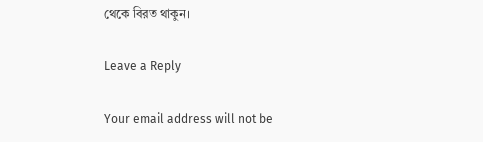থেকে বিরত থাকুন।

Leave a Reply

Your email address will not be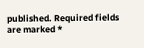published. Required fields are marked *